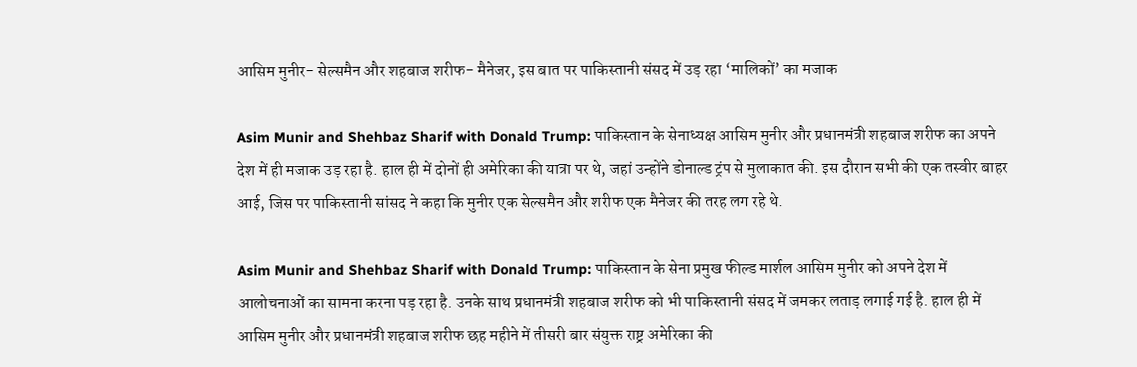आसिम मुनीर- सेल्समैन और शहबाज शरीफ- मैनेजर, इस बात पर पाकिस्तानी संसद में उड़ रहा ‘मालिकों’ का मजाक

Asim Munir and Shehbaz Sharif with Donald Trump: पाकिस्तान के सेनाध्यक्ष आसिम मुनीर और प्रधानमंत्री शहबाज शरीफ का अपने देश में ही मजाक उड़ रहा है. हाल ही में दोनों ही अमेरिका की यात्रा पर थे, जहां उन्होंने डोनाल्ड ट्रंप से मुलाकात की. इस दौरान सभी की एक तस्वीर बाहर आई, जिस पर पाकिस्तानी सांसद ने कहा कि मुनीर एक सेल्समैन और शरीफ एक मैनेजर की तरह लग रहे थे.

Asim Munir and Shehbaz Sharif with Donald Trump: पाकिस्तान के सेना प्रमुख फील्ड मार्शल आसिम मुनीर को अपने देश में आलोचनाओं का सामना करना पड़ रहा है. उनके साथ प्रधानमंत्री शहबाज शरीफ को भी पाकिस्तानी संसद में जमकर लताड़ लगाई गई है. हाल ही में आसिम मुनीर और प्रधानमंत्री शहबाज शरीफ छह महीने में तीसरी बार संयुक्त राष्ट्र अमेरिका की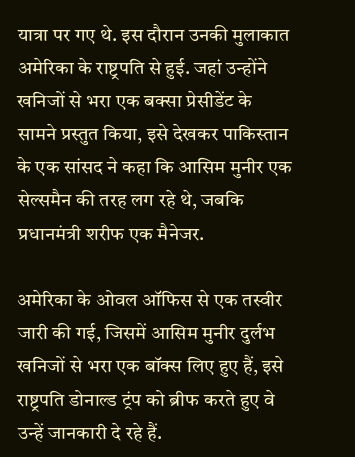यात्रा पर गए थे. इस दौरान उनकी मुलाकात अमेरिका के राष्ट्रपति से हुई. जहां उन्होंने खनिजों से भरा एक बक्सा प्रेसीडेंट के सामने प्रस्तुत किया, इसे देखकर पाकिस्तान के एक सांसद ने कहा कि आसिम मुनीर एक सेल्समैन की तरह लग रहे थे, जबकि प्रधानमंत्री शरीफ एक मैनेजर.

अमेरिका के ओवल ऑफिस से एक तस्वीर जारी की गई, जिसमें आसिम मुनीर दुर्लभ खनिजों से भरा एक बॉक्स लिए हुए हैं, इसे राष्ट्रपति डोनाल्ड ट्रंप को ब्रीफ करते हुए वे उन्हें जानकारी दे रहे हैं.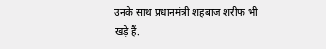उनके साथ प्रधानमंत्री शहबाज शरीफ भी खड़े हैं.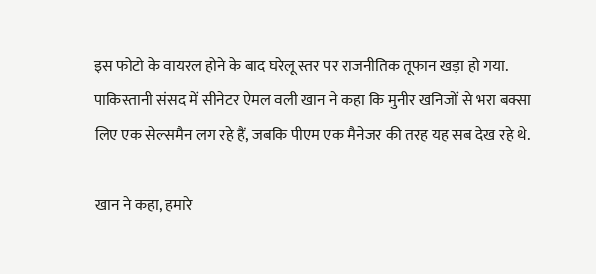इस फोटो के वायरल होने के बाद घरेलू स्तर पर राजनीतिक तूफान खड़ा हो गया. पाकिस्तानी संसद में सीनेटर ऐमल वली खान ने कहा कि मुनीर खनिजों से भरा बक्सा लिए एक सेल्समैन लग रहे हैं, जबकि पीएम एक मैनेजर की तरह यह सब देख रहे थे.

खान ने कहा, हमारे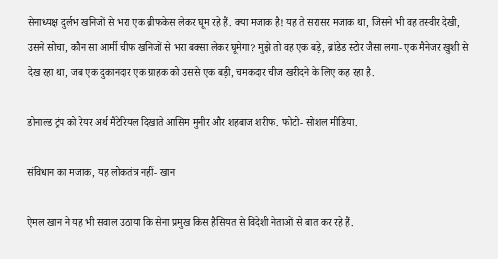सेनाध्यक्ष दुर्लभ खनिजों से भरा एक ब्रीफकेस लेकर घूम रहे हैं. क्या मजाक है! यह ते सरासर मजाक था, जिसने भी वह तस्वीर देखी, उसने सोचा, कौन सा आर्मी चीफ खनिजों से भरा बक्सा लेकर घूमेगा? मुझे तो वह एक बड़े, ब्रांडेड स्टोर जैसा लगा- एक मैनेजर खुशी से देख रहा था, जब एक दुकानदार एक ग्राहक को उससे एक बड़ी, चमकदार चीज खरीदने के लिए कह रहा है.

डोनाल्ड ट्रंप को रेयर अर्थ मैटेरियल दिखाते आसिम मुनीर और शहबाज शरीफ. फोटो- सोशल मीडिया.

संविधान का मजाक, यह लोकतंत्र नहीं- खान

ऐमल खान ने यह भी सवाल उठाया कि सेना प्रमुख किस हैसियत से विदेशी नेताओं से बात कर रहे हैं.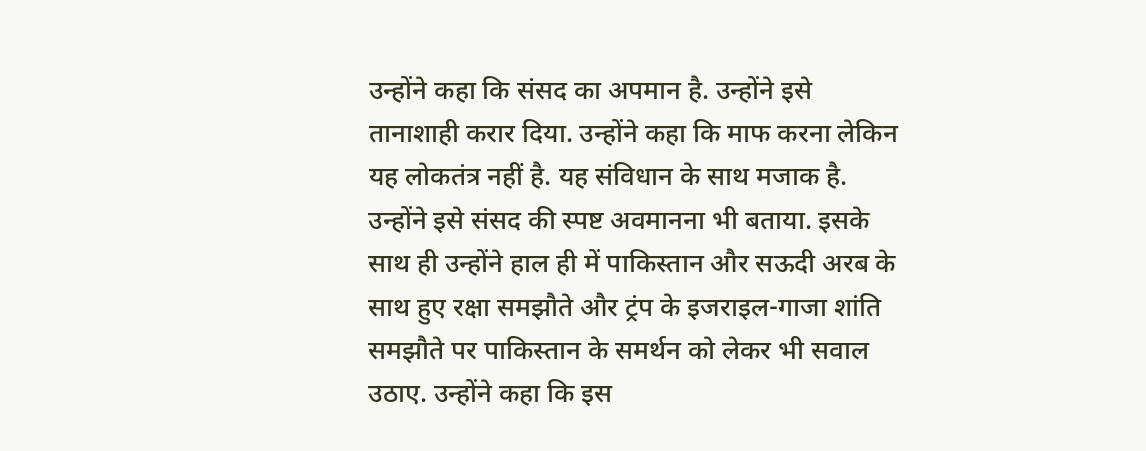उन्होंने कहा कि संसद का अपमान है. उन्होंने इसे तानाशाही करार दिया. उन्होंने कहा कि माफ करना लेकिन यह लोकतंत्र नहीं है. यह संविधान के साथ मजाक है. उन्होंने इसे संसद की स्पष्ट अवमानना भी बताया. इसके साथ ही उन्होंने हाल ही में पाकिस्तान और सऊदी अरब के साथ हुए रक्षा समझौते और ट्रंप के इजराइल-गाजा शांति समझौते पर पाकिस्तान के समर्थन को लेकर भी सवाल उठाए. उन्होंने कहा कि इस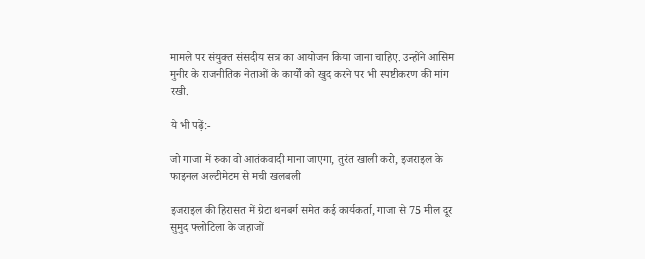मामले पर संयुक्त संसदीय सत्र का आयोजन किया जाना चाहिए. उन्होंने आसिम मुनीर के राजनीतिक नेताओं के कार्यों को खुद करने पर भी स्पष्टीकरण की मांग रखी.

ये भी पढ़ें:-

जो गाजा में रुका वो आतंकवादी माना जाएगा, तुरंत खाली करो, इजराइल के फाइनल अल्टीमेटम से मची खलबली

इजराइल की हिरासत में ग्रेटा थनबर्ग समेत कई कार्यकर्ता, गाजा से 75 मील दूर सुमुद फ्लोटिला के जहाजों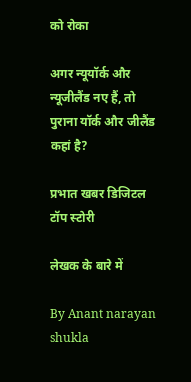को रोका

अगर न्यूयॉर्क और न्यूजीलैंड नए हैं, तो पुराना यॉर्क और जीलैंड कहां है?

प्रभात खबर डिजिटल टॉप स्टोरी

लेखक के बारे में

By Anant narayan shukla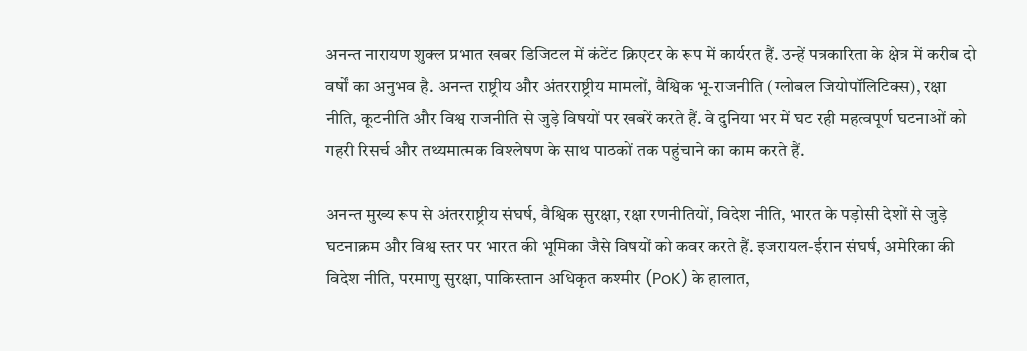अनन्त नारायण शुक्ल प्रभात खबर डिजिटल में कंटेंट क्रिएटर के रूप में कार्यरत हैं. उन्हें पत्रकारिता के क्षेत्र में करीब दो वर्षों का अनुभव है. अनन्त राष्ट्रीय और अंतरराष्ट्रीय मामलों, वैश्विक भू-राजनीति (ग्लोबल जियोपॉलिटिक्स), रक्षा नीति, कूटनीति और विश्व राजनीति से जुड़े विषयों पर खबरें करते हैं. वे दुनिया भर में घट रही महत्वपूर्ण घटनाओं को गहरी रिसर्च और तथ्यमात्मक विश्लेषण के साथ पाठकों तक पहुंचाने का काम करते हैं.

अनन्त मुख्य रूप से अंतरराष्ट्रीय संघर्ष, वैश्विक सुरक्षा, रक्षा रणनीतियों, विदेश नीति, भारत के पड़ोसी देशों से जुड़े घटनाक्रम और विश्व स्तर पर भारत की भूमिका जैसे विषयों को कवर करते हैं. इजरायल-ईरान संघर्ष, अमेरिका की विदेश नीति, परमाणु सुरक्षा, पाकिस्तान अधिकृत कश्मीर (PoK) के हालात,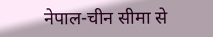नेपाल-चीन सीमा से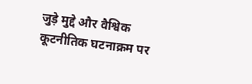जुड़े मुद्दे और वैश्विक कूटनीतिक घटनाक्रम पर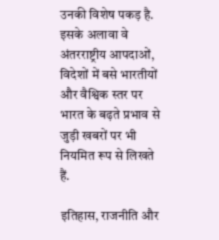उनकी विशेष पकड़ है. इसके अलावा वे अंतरराष्ट्रीय आपदाओं, विदेशों में बसे भारतीयों और वैश्विक स्तर पर भारत के बढ़ते प्रभाव से जुड़ी खबरों पर भी नियमित रूप से लिखते हैं.

इतिहास, राजनीति और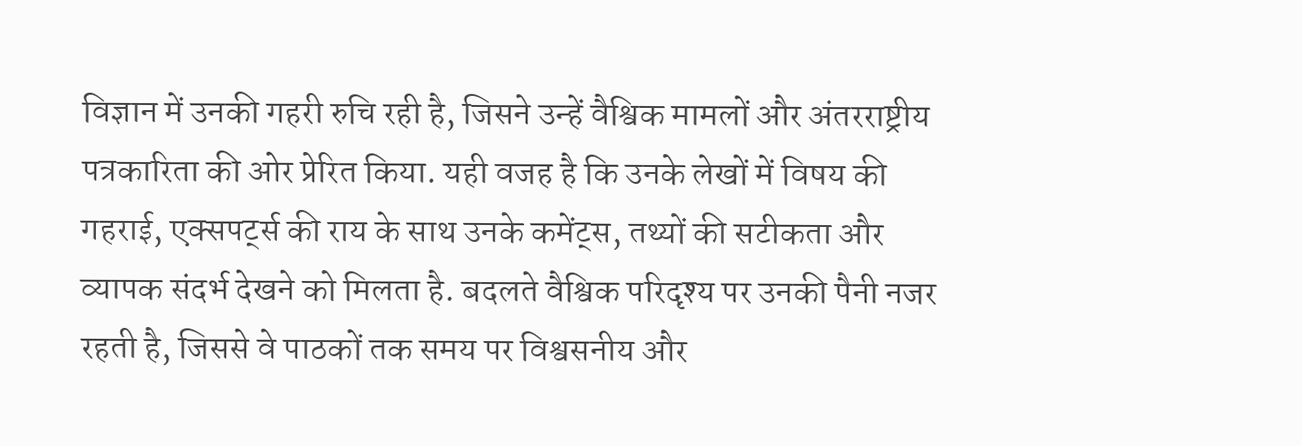विज्ञान में उनकी गहरी रुचि रही है, जिसने उन्हें वैश्विक मामलों और अंतरराष्ट्रीय पत्रकारिता की ओर प्रेरित किया. यही वजह है कि उनके लेखों में विषय की गहराई, एक्सपर्ट्स की राय के साथ उनके कमेंट्स, तथ्यों की सटीकता और व्यापक संदर्भ देखने को मिलता है. बदलते वैश्विक परिदृश्य पर उनकी पैनी नजर रहती है, जिससे वे पाठकों तक समय पर विश्वसनीय और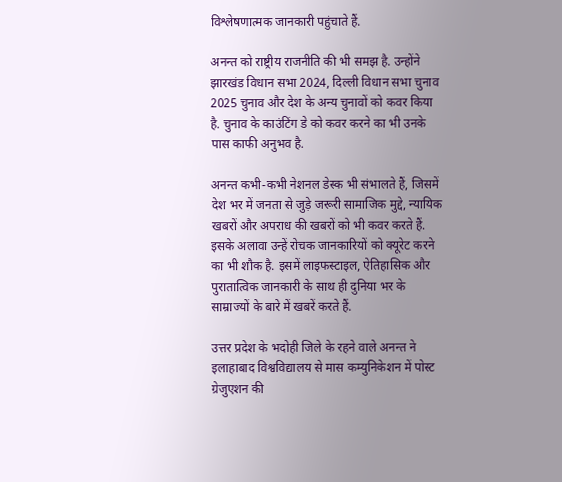विश्लेषणात्मक जानकारी पहुंचाते हैं.

अनन्त को राष्ट्रीय राजनीति की भी समझ है. उन्होंने झारखंड विधान सभा 2024, दिल्ली विधान सभा चुनाव 2025 चुनाव और देश के अन्य चुनावों को कवर किया है. चुनाव के काउंटिंग डे को कवर करने का भी उनके पास काफी अनुभव है.

अनन्त कभी-कभी नेशनल डेस्क भी संभालते हैं, जिसमें देश भर में जनता से जुड़े जरूरी सामाजिक मुद्दे, न्यायिक खबरों और अपराध की खबरों को भी कवर करते हैं. इसके अलावा उन्हें रोचक जानकारियों को क्यूरेट करने का भी शौक है. इसमें लाइफस्टाइल, ऐतिहासिक और पुरातात्विक जानकारी के साथ ही दुनिया भर के साम्राज्यों के बारे में खबरें करते हैं.

उत्तर प्रदेश के भदोही जिले के रहने वाले अनन्त ने इलाहाबाद विश्वविद्यालय से मास कम्युनिकेशन में पोस्ट ग्रेजुएशन की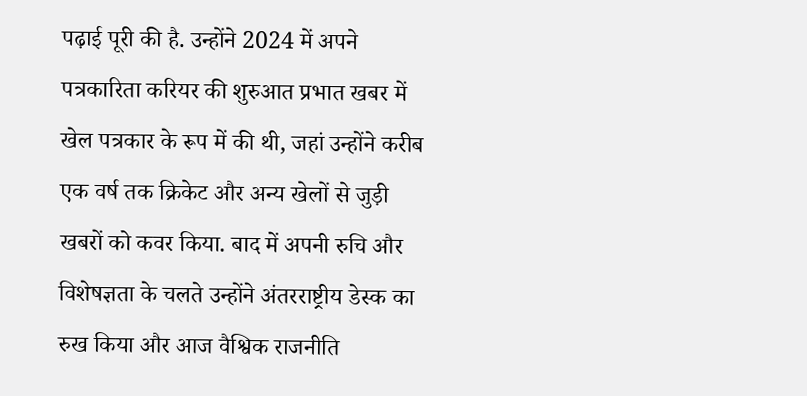पढ़ाई पूरी की है. उन्होंने 2024 में अपने पत्रकारिता करियर की शुरुआत प्रभात खबर में खेल पत्रकार के रूप में की थी, जहां उन्होंने करीब एक वर्ष तक क्रिकेट और अन्य खेलों से जुड़ी खबरों को कवर किया. बाद में अपनी रुचि और विशेषज्ञता के चलते उन्होंने अंतरराष्ट्रीय डेस्क का रुख किया और आज वैश्विक राजनीति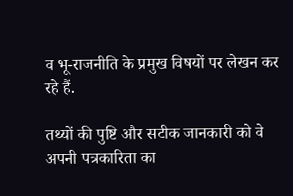व भू-राजनीति के प्रमुख विषयों पर लेखन कर रहे हैं.

तथ्यों की पुष्टि और सटीक जानकारी को वे अपनी पत्रकारिता का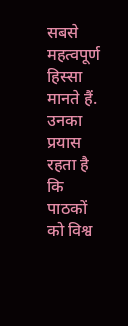सबसे महत्वपूर्ण हिस्सा मानते हैं. उनका प्रयास रहता है कि पाठकों को विश्व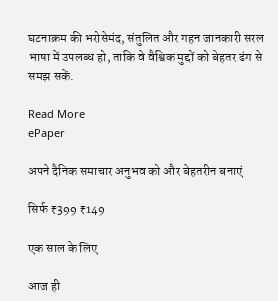घटनाक्रम की भरोसेमंद, संतुलित और गहन जानकारी सरल भाषा में उपलब्ध हो, ताकि वे वैश्विक मुद्दों को बेहतर ढंग से समझ सकें.

Read More
ePaper

अपने दैनिक समाचार अनुभव को और बेहतरीन बनाएं

सिर्फ ₹399 ₹149

एक साल के लिए

आज ही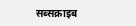सब्सक्राइब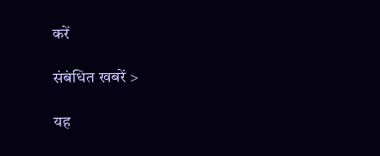करें

संबंधित खबरें >

यह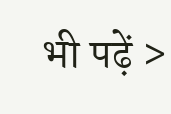भी पढ़ें >